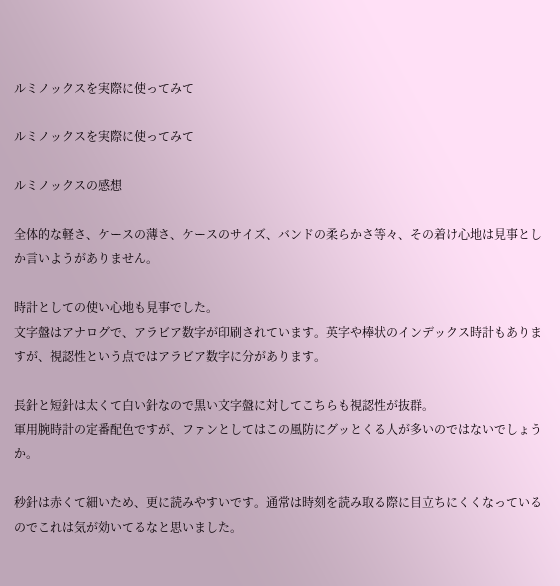ルミノックスを実際に使ってみて

ルミノックスを実際に使ってみて

ルミノックスの感想

全体的な軽さ、ケースの薄さ、ケースのサイズ、バンドの柔らかさ等々、その着け心地は見事としか言いようがありません。

時計としての使い心地も見事でした。
文字盤はアナログで、アラビア数字が印刷されています。英字や棒状のインデックス時計もありますが、視認性という点ではアラビア数字に分があります。

長針と短針は太くて白い針なので黒い文字盤に対してこちらも視認性が抜群。
軍用腕時計の定番配色ですが、ファンとしてはこの風防にグッとくる人が多いのではないでしょうか。

秒針は赤くて細いため、更に読みやすいです。通常は時刻を読み取る際に目立ちにくくなっているのでこれは気が効いてるなと思いました。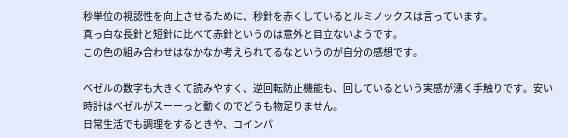秒単位の視認性を向上させるために、秒針を赤くしているとルミノックスは言っています。
真っ白な長針と短針に比べて赤針というのは意外と目立ないようです。
この色の組み合わせはなかなか考えられてるなというのが自分の感想です。

ベゼルの数字も大きくて読みやすく、逆回転防止機能も、回しているという実感が湧く手触りです。安い時計はべゼルがスーーっと動くのでどうも物足りません。
日常生活でも調理をするときや、コインパ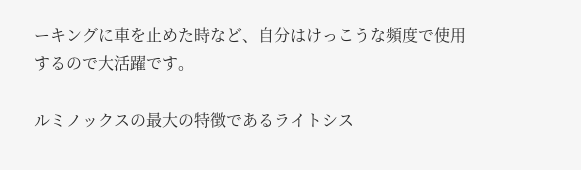ーキングに車を止めた時など、自分はけっこうな頻度で使用するので大活躍です。

ルミノックスの最大の特徴であるライトシス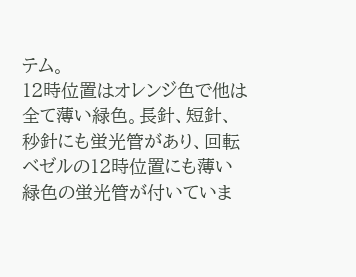テム。
12時位置はオレンジ色で他は全て薄い緑色。長針、短針、秒針にも蛍光管があり、回転ベゼルの12時位置にも薄い緑色の蛍光管が付いていま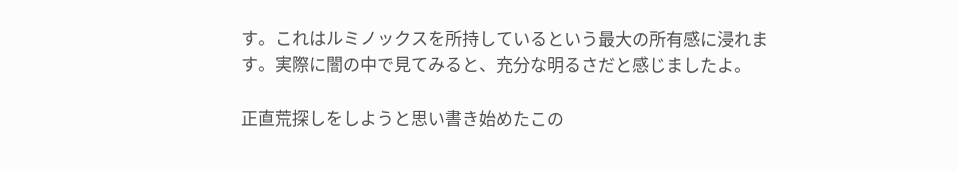す。これはルミノックスを所持しているという最大の所有感に浸れます。実際に闇の中で見てみると、充分な明るさだと感じましたよ。

正直荒探しをしようと思い書き始めたこの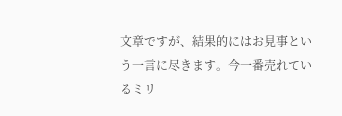文章ですが、結果的にはお見事という一言に尽きます。今一番売れているミリ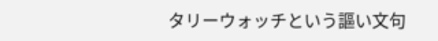タリーウォッチという謳い文句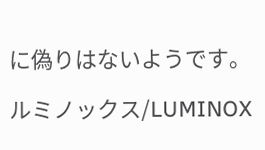に偽りはないようです。

ルミノックス/LUMINOX